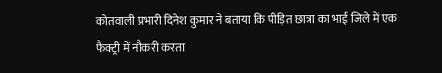कोतवाली प्रभारी दिनेश कुमार ने बताया कि पीड़ित छात्रा का भाई जिले में एक फैक्ट्री में नौकरी करता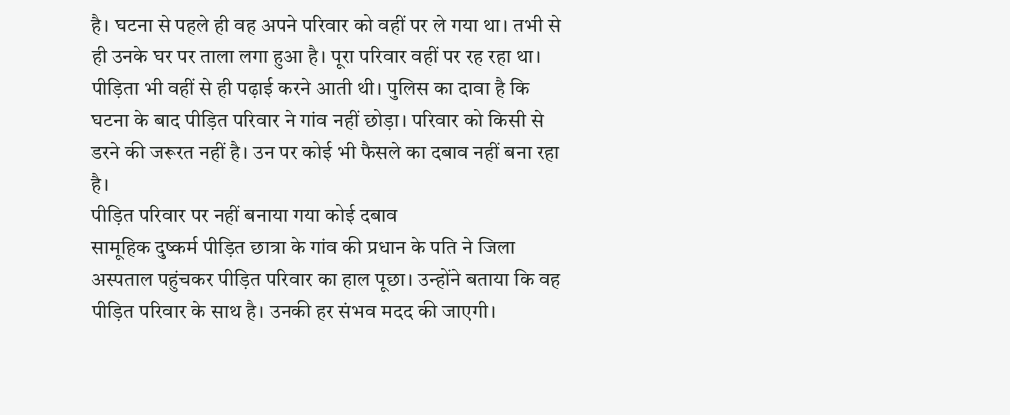है। घटना से पहले ही वह अपने परिवार को वहीं पर ले गया था। तभी से ही उनके घर पर ताला लगा हुआ है। पूरा परिवार वहीं पर रह रहा था। पीड़िता भी वहीं से ही पढ़ाई करने आती थी। पुलिस का दावा है कि घटना के बाद पीड़ित परिवार ने गांव नहीं छोड़ा। परिवार को किसी से डरने की जरूरत नहीं है। उन पर कोई भी फैसले का दबाव नहीं बना रहा है।
पीड़ित परिवार पर नहीं बनाया गया कोई दबाव
सामूहिक दुष्कर्म पीड़ित छात्रा के गांव की प्रधान के पति ने जिला अस्पताल पहुंचकर पीड़ित परिवार का हाल पूछा। उन्होंने बताया कि वह पीड़ित परिवार के साथ है। उनकी हर संभव मदद की जाएगी।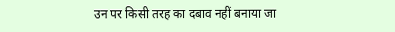उन पर किसी तरह का दबाव नहीं बनाया जा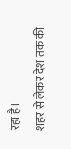रहा है।
शहर से लेकर देश तक की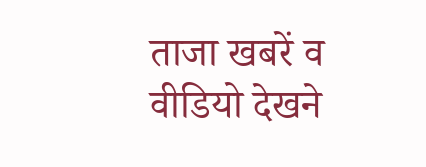ताजा खबरें व वीडियो देखने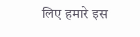लिए हमारे इस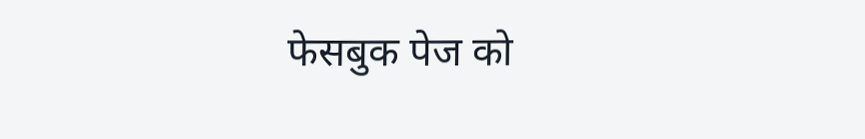फेसबुक पेज को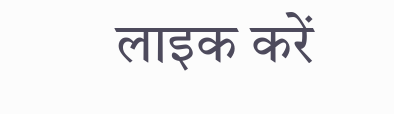लाइक करें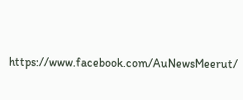https://www.facebook.com/AuNewsMeerut/